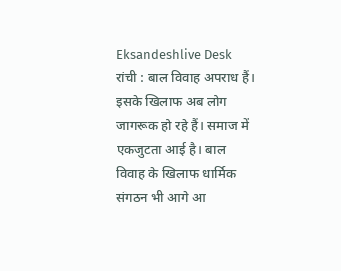Eksandeshlive Desk
रांची : बाल विवाह अपराध हैं। इसके खिलाफ अब लोग जागरूक हो रहे हैं। समाज में एकजुटता आई है। बाल विवाह के खिलाफ धार्मिक संगठन भी आगे आ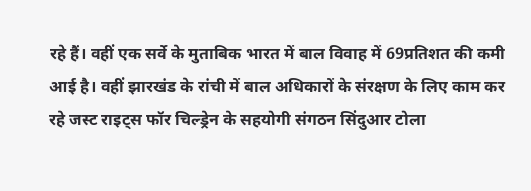रहे हैं। वहीं एक सर्वे के मुताबिक भारत में बाल विवाह में 69प्रतिशत की कमी आई है। वहीं झारखंड के रांची में बाल अधिकारों के संरक्षण के लिए काम कर रहे जस्ट राइट्स फॉर चिल्ड्रेन के सहयोगी संगठन सिंदुआर टोला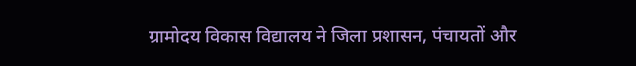ग्रामोदय विकास विद्यालय ने जिला प्रशासन, पंचायतों और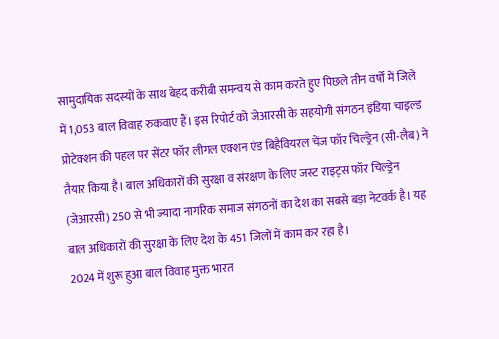सामुदायिक सदस्यों के साथ बेहद करीबी समन्वय से काम करते हुए पिछले तीन वर्षों में जिले में 1,053 बाल विवाह रुकवाए हैं। इस रिपोर्ट को जेआरसी के सहयोगी संगठन इंडिया चाइल्ड प्रोटेक्शन की पहल पर सेंटर फॉर लीगल एक्शन एंड बिहैवियरल चेंज फॉर चिल्ड्रेन (सी-लैब) ने तैयार किया है। बाल अधिकारों की सुरक्षा व संरक्षण के लिए जस्ट राइट्स फॉर चिल्ड्रेन (जेआरसी) 250 से भी ज्यादा नागरिक समाज संगठनों का देश का सबसे बड़ा नेटवर्क है। यह बाल अधिकारों की सुरक्षा के लिए देश के 451 जिलों में काम कर रहा है।
2024 में शुरू हुआ बाल विवाह मुक्त भारत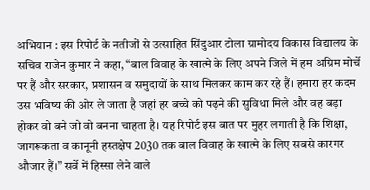अभियान : इस रिपोर्ट के नतीजों से उत्साहित सिंदुआर टोला ग्रामोदय विकास विद्यालय के सचिव राजेन कुमार ने कहा, “बाल विवाह के खात्मे के लिए अपने जिले में हम अग्रिम मोर्चे पर हैं और सरकार, प्रशासन व समुदायों के साथ मिलकर काम कर रहे हैं। हमारा हर कदम उस भविष्य की ओर ले जाता है जहां हर बच्चे को पढ़ने की सुविधा मिले और वह बड़ा होकर वो बने जो वो बनना चाहता है। यह रिपोर्ट इस बात पर मुहर लगाती है कि शिक्षा, जागरूकता व कानूनी हस्तक्षेप 2030 तक बाल विवाह के खात्मे के लिए सबसे कारगर औजार हैं।” सर्वे में हिस्सा लेने वाले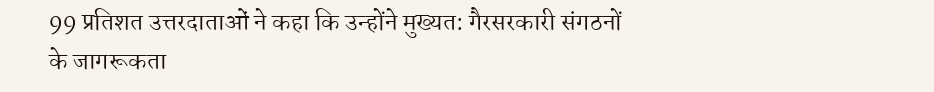99 प्रतिशत उत्तरदाताओं ने कहा कि उन्होंने मुख्यत: गैरसरकारी संगठनों के जागरूकता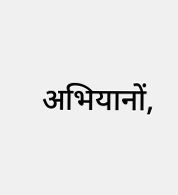अभियानों,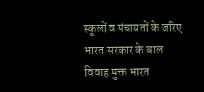स्कूलों व पंचायतों के जरिए भारत सरकार के बाल विवाह मुक्त भारत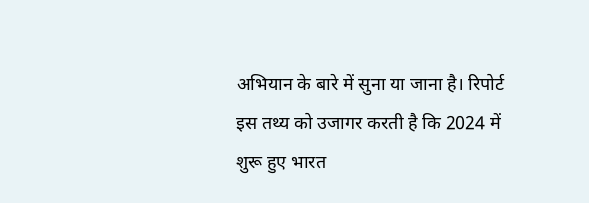अभियान के बारे में सुना या जाना है। रिपोर्ट इस तथ्य को उजागर करती है कि 2024 में शुरू हुए भारत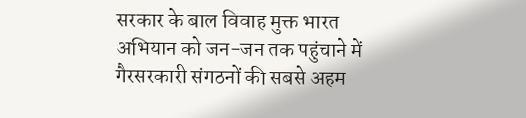सरकार के बाल विवाह मुक्त भारत अभियान को जन-जन तक पहुंचाने में गैरसरकारी संगठनों की सबसे अहम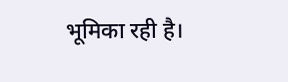भूमिका रही है।